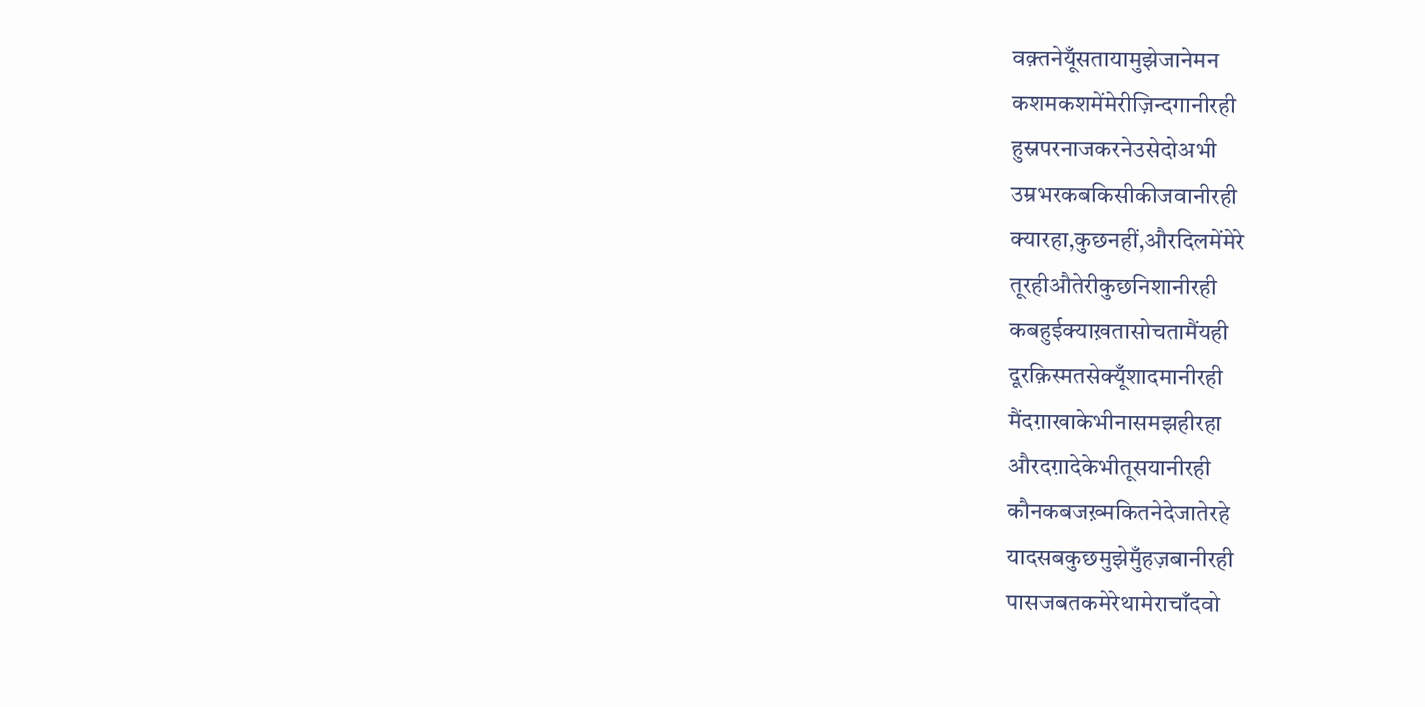वक़्तनेयूँसतायामुझेजानेमन
कशमकशमेंमेरीज़िन्दगानीरही
हुस्नपरनाजकरनेउसेदोअभी
उम्रभरकबकिसीकीजवानीरही
क्यारहा,कुछनहीं,औरदिलमेंमेरे
तूरहीऔतेरीकुछनिशानीरही
कबहुईक्याख़तासोचतामैंयही
दूरक़िस्मतसेक्यूँशादमानीरही
मैंदग़ाखाकेभीनासमझहीरहा
औरदग़ादेकेभीतूसयानीरही
कौनकबजख़्मकितनेदेजातेरहे
यादसबकुछमुझेमुँहज़बानीरही
पासजबतकमेरेथामेराचाँदवो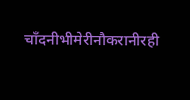चाँदनीभीमेरीनौकरानीरही